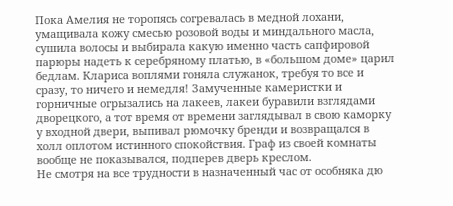Пока Амелия не торопясь согревалась в медной лохани, умащивала кожу смесью розовой воды и миндального масла, сушила волосы и выбирала какую именно часть сапфировой парюры надеть к серебряному платью, в «большом доме» царил бедлам. Клариса воплями гоняла служанок, требуя то все и сразу, то ничего и немедля! Замученные камеристки и горничные огрызались на лакеев, лакеи буравили взглядами дворецкого, а тот время от времени заглядывал в свою каморку у входной двери, выпивал рюмочку бренди и возвращался в холл оплотом истинного спокойствия. Граф из своей комнаты вообще не показывался, подперев дверь креслом.
Не смотря на все трудности в назначенный час от особняка дю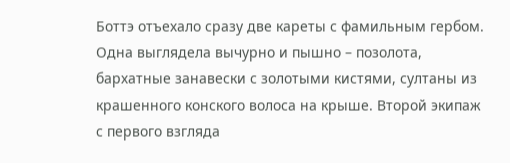Боттэ отъехало сразу две кареты с фамильным гербом. Одна выглядела вычурно и пышно – позолота, бархатные занавески с золотыми кистями, султаны из крашенного конского волоса на крыше. Второй экипаж с первого взгляда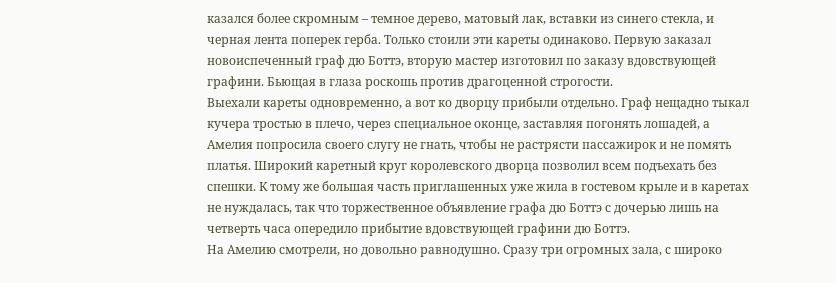казался более скромным – темное дерево, матовый лак, вставки из синего стекла, и черная лента поперек герба. Только стоили эти кареты одинаково. Первую заказал новоиспеченный граф дю Боттэ, вторую мастер изготовил по заказу вдовствующей графини. Бьющая в глаза роскошь против драгоценной строгости.
Выехали кареты одновременно, а вот ко дворцу прибыли отдельно. Граф нещадно тыкал кучера тростью в плечо, через специальное оконце, заставляя погонять лошадей, а Амелия попросила своего слугу не гнать, чтобы не растрясти пассажирок и не помять платья. Широкий каретный круг королевского дворца позволил всем подъехать без спешки. К тому же большая часть приглашенных уже жила в гостевом крыле и в каретах не нуждалась, так что торжественное объявление графа дю Боттэ с дочерью лишь на четверть часа опередило прибытие вдовствующей графини дю Боттэ.
На Амелию смотрели, но довольно равнодушно. Сразу три огромных зала, с широко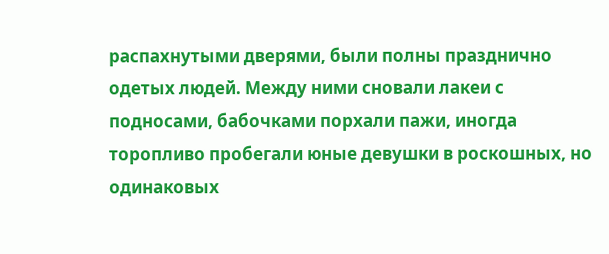распахнутыми дверями, были полны празднично одетых людей. Между ними сновали лакеи с подносами, бабочками порхали пажи, иногда торопливо пробегали юные девушки в роскошных, но одинаковых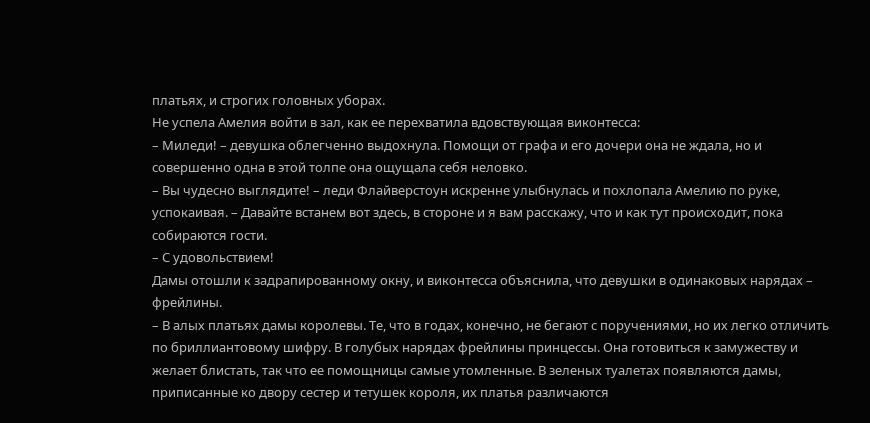платьях, и строгих головных уборах.
Не успела Амелия войти в зал, как ее перехватила вдовствующая виконтесса:
– Миледи! – девушка облегченно выдохнула. Помощи от графа и его дочери она не ждала, но и совершенно одна в этой толпе она ощущала себя неловко.
– Вы чудесно выглядите! – леди Флайверстоун искренне улыбнулась и похлопала Амелию по руке, успокаивая. – Давайте встанем вот здесь, в стороне и я вам расскажу, что и как тут происходит, пока собираются гости.
– С удовольствием!
Дамы отошли к задрапированному окну, и виконтесса объяснила, что девушки в одинаковых нарядах – фрейлины.
– В алых платьях дамы королевы. Те, что в годах, конечно, не бегают с поручениями, но их легко отличить по бриллиантовому шифру. В голубых нарядах фрейлины принцессы. Она готовиться к замужеству и желает блистать, так что ее помощницы самые утомленные. В зеленых туалетах появляются дамы, приписанные ко двору сестер и тетушек короля, их платья различаются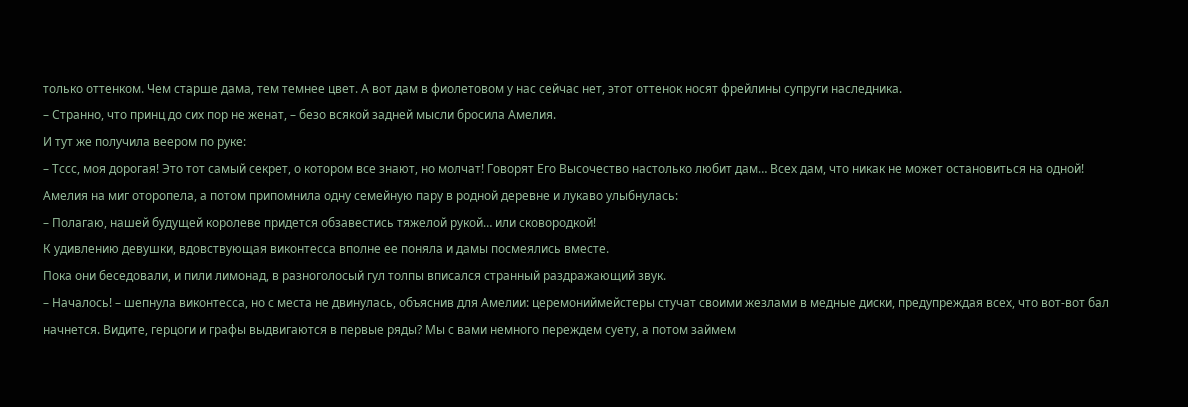только оттенком. Чем старше дама, тем темнее цвет. А вот дам в фиолетовом у нас сейчас нет, этот оттенок носят фрейлины супруги наследника.
– Странно, что принц до сих пор не женат, – безо всякой задней мысли бросила Амелия.
И тут же получила веером по руке:
– Тссс, моя дорогая! Это тот самый секрет, о котором все знают, но молчат! Говорят Его Высочество настолько любит дам… Всех дам, что никак не может остановиться на одной!
Амелия на миг оторопела, а потом припомнила одну семейную пару в родной деревне и лукаво улыбнулась:
– Полагаю, нашей будущей королеве придется обзавестись тяжелой рукой… или сковородкой!
К удивлению девушки, вдовствующая виконтесса вполне ее поняла и дамы посмеялись вместе.
Пока они беседовали, и пили лимонад, в разноголосый гул толпы вписался странный раздражающий звук.
– Началось! – шепнула виконтесса, но с места не двинулась, объяснив для Амелии: церемониймейстеры стучат своими жезлами в медные диски, предупреждая всех, что вот-вот бал начнется. Видите, герцоги и графы выдвигаются в первые ряды? Мы с вами немного переждем суету, а потом займем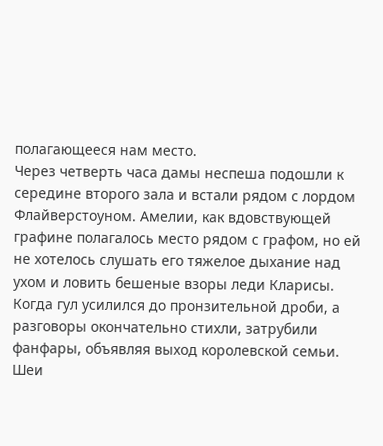полагающееся нам место.
Через четверть часа дамы неспеша подошли к середине второго зала и встали рядом с лордом Флайверстоуном. Амелии, как вдовствующей графине полагалось место рядом с графом, но ей не хотелось слушать его тяжелое дыхание над ухом и ловить бешеные взоры леди Кларисы.
Когда гул усилился до пронзительной дроби, а разговоры окончательно стихли, затрубили фанфары, объявляя выход королевской семьи. Шеи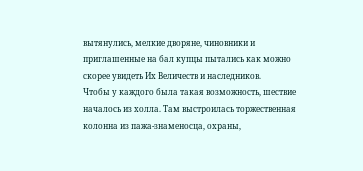вытянулись, мелкие дворяне, чиновники и приглашенные на бал купцы пытались как можно скорее увидеть Их Величеств и наследников.
Чтобы у каждого была такая возможность, шествие началось из холла. Там выстроилась торжественная колонна из пажа-знаменосца, охраны,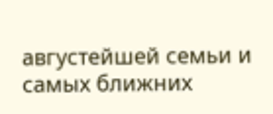августейшей семьи и самых ближних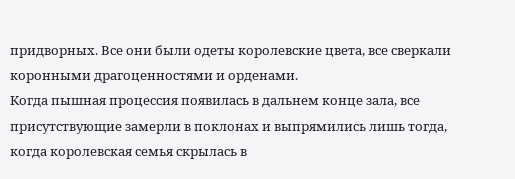придворных. Все они были одеты королевские цвета, все сверкали коронными драгоценностями и орденами.
Когда пышная процессия появилась в дальнем конце зала, все присутствующие замерли в поклонах и выпрямились лишь тогда, когда королевская семья скрылась в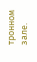тронном зале.